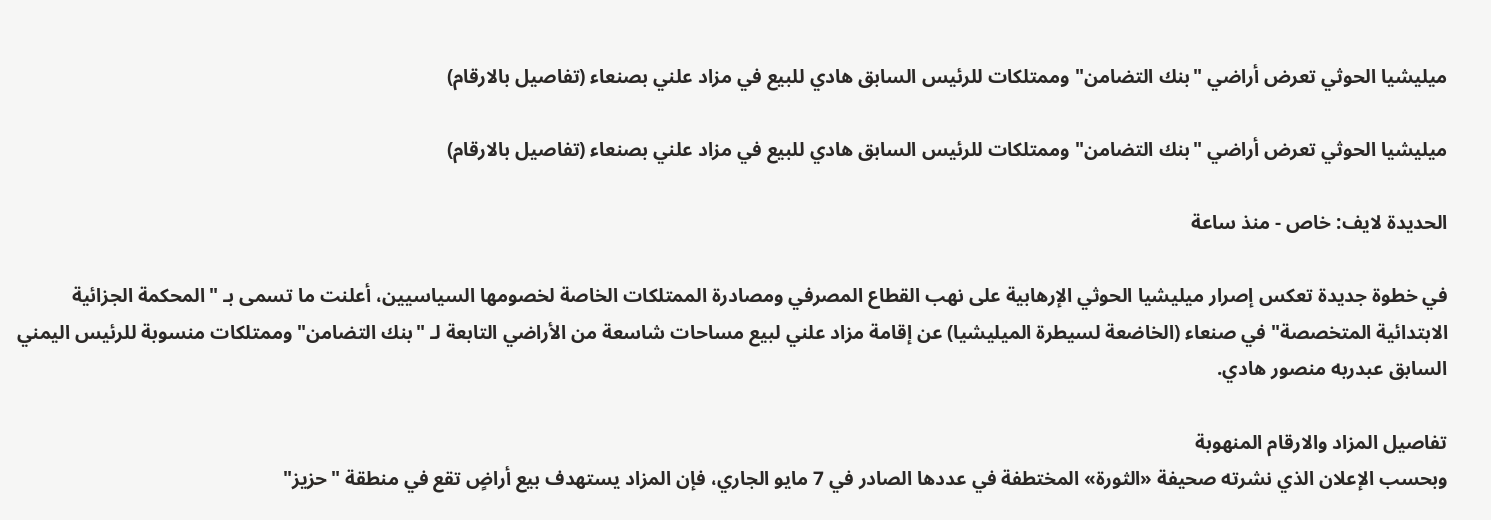ميليشيا الحوثي تعرض أراضي "بنك التضامن" وممتلكات للرئيس السابق هادي للبيع في مزاد علني بصنعاء (تفاصيل بالارقام)

ميليشيا الحوثي تعرض أراضي "بنك التضامن" وممتلكات للرئيس السابق هادي للبيع في مزاد علني بصنعاء (تفاصيل بالارقام)

الحديدة لايف: خاص - منذ ساعة

في خطوة جديدة تعكس إصرار ميليشيا الحوثي الإرهابية على نهب القطاع المصرفي ومصادرة الممتلكات الخاصة لخصومها السياسيين، أعلنت ما تسمى بـ "المحكمة الجزائية الابتدائية المتخصصة" في صنعاء (الخاضعة لسيطرة الميليشيا) عن إقامة مزاد علني لبيع مساحات شاسعة من الأراضي التابعة لـ "بنك التضامن" وممتلكات منسوبة للرئيس اليمني السابق عبدربه منصور هادي.

تفاصيل المزاد والارقام المنهوبة
وبحسب الإعلان الذي نشرته صحيفة «الثورة» المختطفة في عددها الصادر في 7 مايو الجاري، فإن المزاد يستهدف بيع أراضٍ تقع في منطقة "حزيز"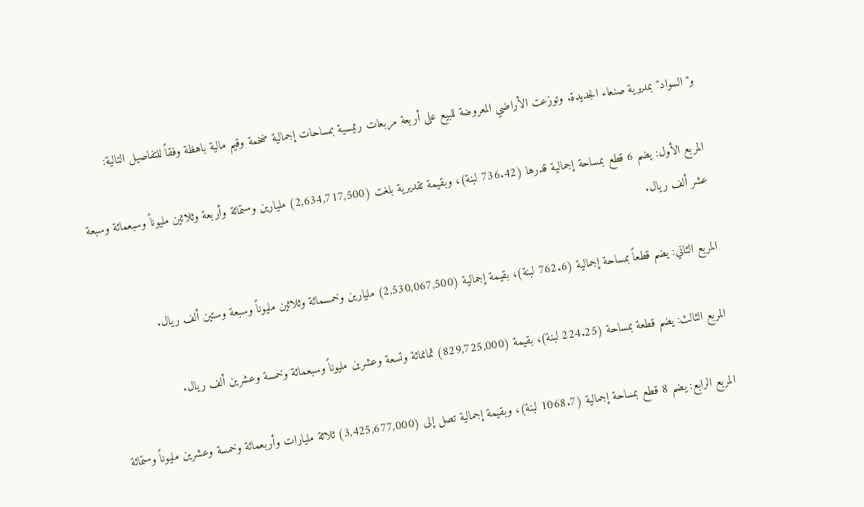و"السواد" بمديرية صنعاء الجديدة. وتوزعت الأراضي المعروضة للبيع على أربعة مربعات رئيسية بمساحات إجمالية ضخمة وقيم مالية باهظة وفقاً للتفاصيل التالية:

المربع الأول: يضم 6 قطع بمساحة إجمالية قدرها (736.42 لبنة)، وبقيمة تقديرية بلغت (2,634,717,500) مليارين وستمائة وأربعة وثلاثين مليوناً وسبعمائة وسبعة عشر ألف ريال.

المربع الثاني: يضم قطعاً بمساحة إجمالية (762.6 لبنة)، بقيمة إجمالية (2,530,067,500) مليارين وخمسمائة وثلاثين مليوناً وسبعة وستين ألف ريال.

المربع الثالث: يضم قطعة بمساحة (224.25 لبنة)، بقيمة (829,725,000) ثمانمائة وتسعة وعشرين مليوناً وسبعمائة وخمسة وعشرين ألف ريال.

المربع الرابع: يضم 8 قطع بمساحة إجمالية (1068.7 لبنة)، وبقيمة إجمالية تصل إلى (3,425,677,000) ثلاثة مليارات وأربعمائة وخمسة وعشرين مليوناً وستمائة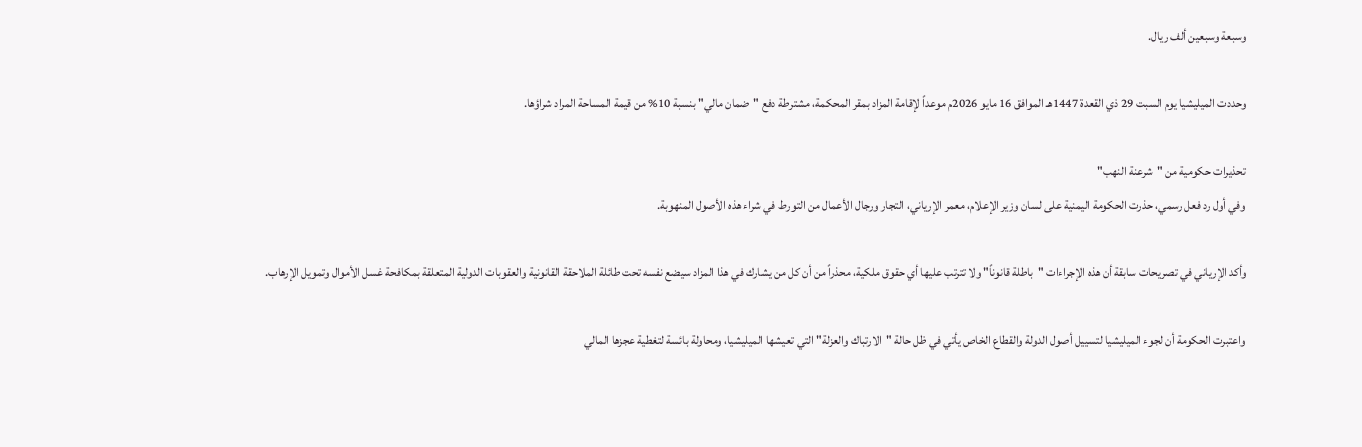وسبعة وسبعين ألف ريال.

وحددت الميليشيا يوم السبت 29 ذي القعدة 1447هـ الموافق 16 مايو 2026م موعداً لإقامة المزاد بمقر المحكمة، مشترطة دفع "ضمان مالي" بنسبة 10% من قيمة المساحة المراد شراؤها.

تحذيرات حكومية من "شرعنة النهب"
وفي أول رد فعل رسمي، حذرت الحكومة اليمنية على لسان وزير الإعلام، معمر الإرياني، التجار ورجال الأعمال من التورط في شراء هذه الأصول المنهوبة.

وأكد الإرياني في تصريحات سابقة أن هذه الإجراءات "باطلة قانوناً" ولا تترتب عليها أي حقوق ملكية، محذراً من أن كل من يشارك في هذا المزاد سيضع نفسه تحت طائلة الملاحقة القانونية والعقوبات الدولية المتعلقة بمكافحة غسل الأموال وتمويل الإرهاب.

واعتبرت الحكومة أن لجوء الميليشيا لتسييل أصول الدولة والقطاع الخاص يأتي في ظل حالة "الارتباك والعزلة" التي تعيشها الميليشيا، ومحاولة بائسة لتغطية عجزها المالي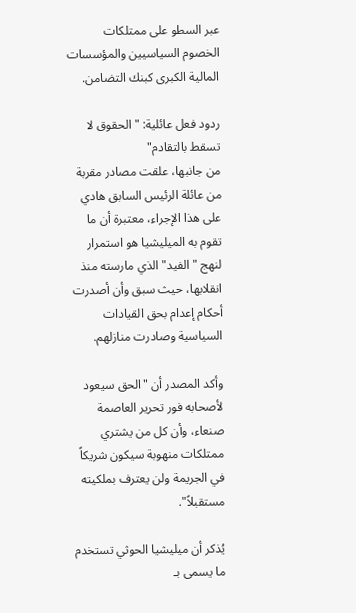عبر السطو على ممتلكات الخصوم السياسيين والمؤسسات المالية الكبرى كبنك التضامن.

ردود فعل عائلية: "الحقوق لا تسقط بالتقادم"
من جانبها، علقت مصادر مقربة من عائلة الرئيس السابق هادي على هذا الإجراء، معتبرة أن ما تقوم به الميليشيا هو استمرار لنهج "الفيد" الذي مارسته منذ انقلابها، حيث سبق وأن أصدرت أحكام إعدام بحق القيادات السياسية وصادرت منازلهم.

وأكد المصدر أن "الحق سيعود لأصحابه فور تحرير العاصمة صنعاء، وأن كل من يشتري ممتلكات منهوبة سيكون شريكاً في الجريمة ولن يعترف بملكيته مستقبلاً".

يُذكر أن ميليشيا الحوثي تستخدم ما يسمى بـ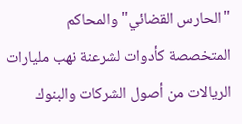"الحارس القضائي" والمحاكم المتخصصة كأدوات لشرعنة نهب مليارات الريالات من أصول الشركات والبنوك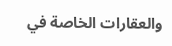والعقارات الخاصة في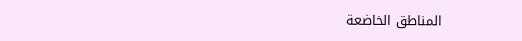المناطق الخاضعة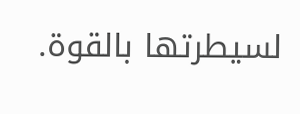لسيطرتها بالقوة.